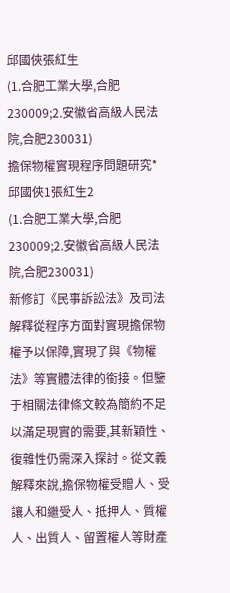邱國俠張紅生
(1.合肥工業大學,合肥230009;2.安徽省高級人民法院,合肥230031)
擔保物權實現程序問題研究*
邱國俠1張紅生2
(1.合肥工業大學,合肥230009;2.安徽省高級人民法院,合肥230031)
新修訂《民事訴訟法》及司法解釋從程序方面對實現擔保物權予以保障,實現了與《物權法》等實體法律的銜接。但鑒于相關法律條文較為簡約不足以滿足現實的需要,其新穎性、復雜性仍需深入探討。從文義解釋來說,擔保物權受贈人、受讓人和繼受人、抵押人、質權人、出質人、留置權人等財產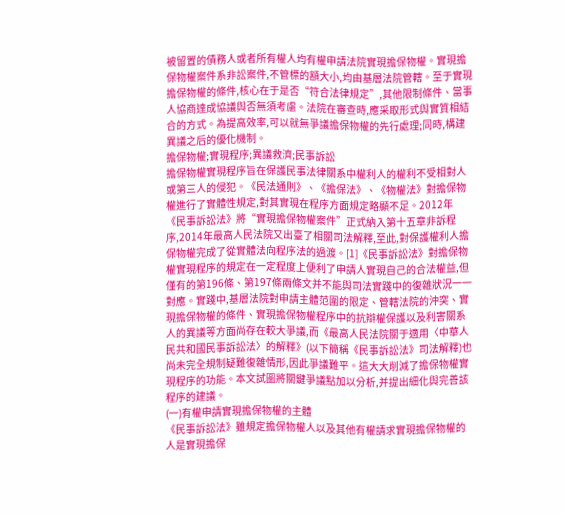被留置的債務人或者所有權人均有權申請法院實現擔保物權。實現擔保物權案件系非訟案件,不管標的額大小,均由基層法院管轄。至于實現擔保物權的條件,核心在于是否“符合法律規定”,其他限制條件、當事人協商達成協議與否無須考慮。法院在審查時,應采取形式與實質相結合的方式。為提高效率,可以就無爭議擔保物權的先行處理;同時,構建異議之后的優化機制。
擔保物權;實現程序;異議救濟;民事訴訟
擔保物權實現程序旨在保護民事法律關系中權利人的權利不受相對人或第三人的侵犯。《民法通則》、《擔保法》、《物權法》對擔保物權進行了實體性規定,對其實現在程序方面規定略顯不足。2012年《民事訴訟法》將“實現擔保物權案件”正式納入第十五章非訴程序,2014年最高人民法院又出臺了相關司法解釋,至此,對保護權利人擔保物權完成了從實體法向程序法的過渡。[1]《民事訴訟法》對擔保物權實現程序的規定在一定程度上便利了申請人實現自己的合法權益,但僅有的第196條、第197條兩條文并不能與司法實踐中的復雜狀況一一對應。實踐中,基層法院對申請主體范圍的限定、管轄法院的沖突、實現擔保物權的條件、實現擔保物權程序中的抗辯權保護以及利害關系人的異議等方面尚存在較大爭議,而《最高人民法院關于適用〈中華人民共和國民事訴訟法〉的解釋》(以下簡稱《民事訴訟法》司法解釋)也尚未完全規制疑難復雜情形,因此爭議難平。這大大削減了擔保物權實現程序的功能。本文試圖將關鍵爭議點加以分析,并提出細化與完善該程序的建議。
(一)有權申請實現擔保物權的主體
《民事訴訟法》雖規定擔保物權人以及其他有權請求實現擔保物權的人是實現擔保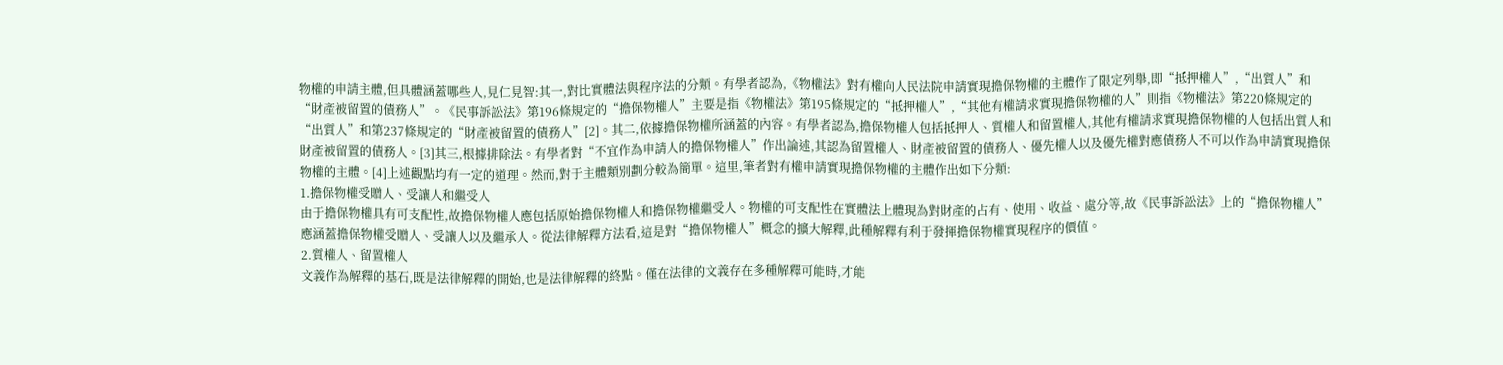物權的申請主體,但具體涵蓋哪些人,見仁見智:其一,對比實體法與程序法的分類。有學者認為,《物權法》對有權向人民法院申請實現擔保物權的主體作了限定列舉,即“抵押權人”,“出質人”和“財產被留置的債務人”。《民事訴訟法》第196條規定的“擔保物權人”主要是指《物權法》第195條規定的“抵押權人”,“其他有權請求實現擔保物權的人”則指《物權法》第220條規定的“出質人”和第237條規定的“財產被留置的債務人”[2]。其二,依據擔保物權所涵蓋的內容。有學者認為,擔保物權人包括抵押人、質權人和留置權人,其他有權請求實現擔保物權的人包括出質人和財產被留置的債務人。[3]其三,根據排除法。有學者對“不宜作為申請人的擔保物權人”作出論述,其認為留置權人、財產被留置的債務人、優先權人以及優先權對應債務人不可以作為申請實現擔保物權的主體。[4]上述觀點均有一定的道理。然而,對于主體類別劃分較為簡單。這里,筆者對有權申請實現擔保物權的主體作出如下分類:
1.擔保物權受贈人、受讓人和繼受人
由于擔保物權具有可支配性,故擔保物權人應包括原始擔保物權人和擔保物權繼受人。物權的可支配性在實體法上體現為對財產的占有、使用、收益、處分等,故《民事訴訟法》上的“擔保物權人”應涵蓋擔保物權受贈人、受讓人以及繼承人。從法律解釋方法看,這是對“擔保物權人”概念的擴大解釋,此種解釋有利于發揮擔保物權實現程序的價值。
2.質權人、留置權人
文義作為解釋的基石,既是法律解釋的開始,也是法律解釋的終點。僅在法律的文義存在多種解釋可能時,才能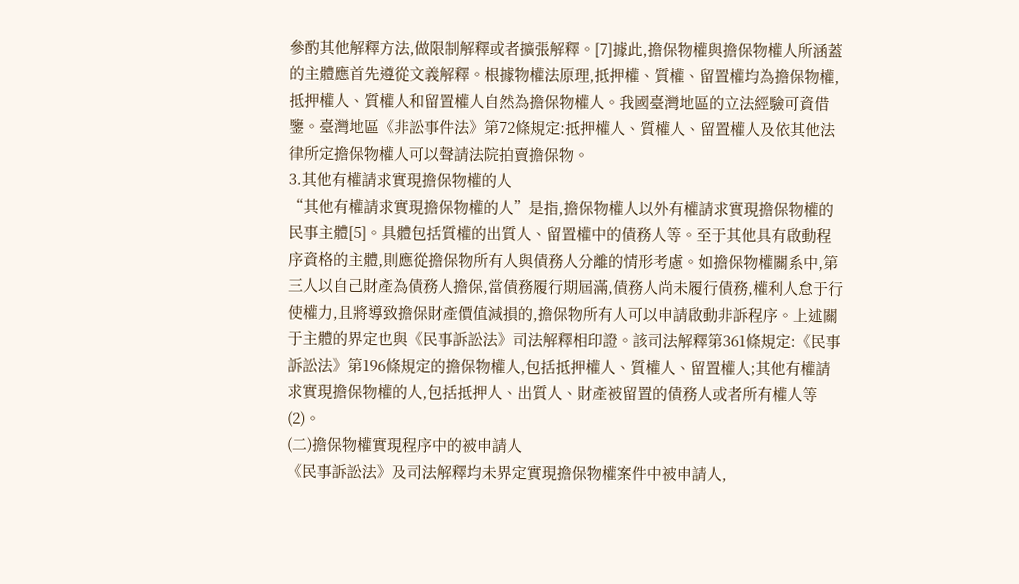參酌其他解釋方法,做限制解釋或者擴張解釋。[7]據此,擔保物權與擔保物權人所涵蓋的主體應首先遵從文義解釋。根據物權法原理,抵押權、質權、留置權均為擔保物權,抵押權人、質權人和留置權人自然為擔保物權人。我國臺灣地區的立法經驗可資借鑒。臺灣地區《非訟事件法》第72條規定:抵押權人、質權人、留置權人及依其他法律所定擔保物權人可以聲請法院拍賣擔保物。
3.其他有權請求實現擔保物權的人
“其他有權請求實現擔保物權的人”是指,擔保物權人以外有權請求實現擔保物權的民事主體[5]。具體包括質權的出質人、留置權中的債務人等。至于其他具有啟動程序資格的主體,則應從擔保物所有人與債務人分離的情形考慮。如擔保物權關系中,第三人以自己財產為債務人擔保,當債務履行期屆滿,債務人尚未履行債務,權利人怠于行使權力,且將導致擔保財產價值減損的,擔保物所有人可以申請啟動非訴程序。上述關于主體的界定也與《民事訴訟法》司法解釋相印證。該司法解釋第361條規定:《民事訴訟法》第196條規定的擔保物權人,包括抵押權人、質權人、留置權人;其他有權請求實現擔保物權的人,包括抵押人、出質人、財產被留置的債務人或者所有權人等(2)。
(二)擔保物權實現程序中的被申請人
《民事訴訟法》及司法解釋均未界定實現擔保物權案件中被申請人,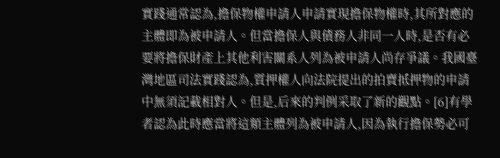實踐通常認為,擔保物權申請人申請實現擔保物權時,其所對應的主體即為被申請人。但當擔保人與債務人非同一人時,是否有必要將擔保財產上其他利害關系人列為被申請人尚存爭議。我國臺灣地區司法實踐認為,質押權人向法院提出的拍賣抵押物的申請中無須記載相對人。但是,后來的判例采取了新的觀點。[6]有學者認為此時應當將這類主體列為被申請人,因為執行擔保勢必可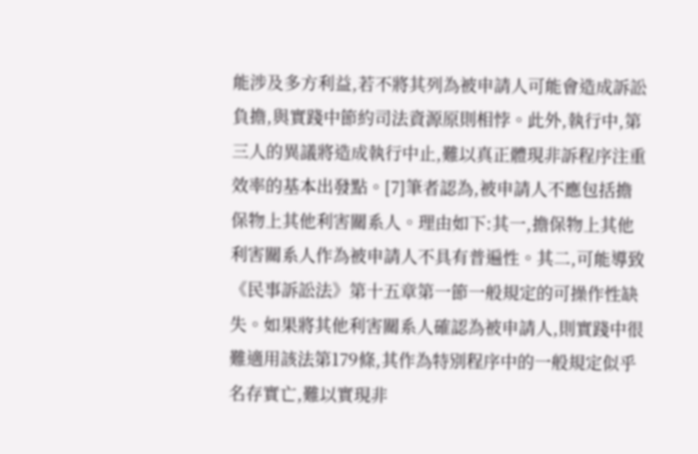能涉及多方利益,若不將其列為被申請人可能會造成訴訟負擔,與實踐中節約司法資源原則相悖。此外,執行中,第三人的異議將造成執行中止,難以真正體現非訴程序注重效率的基本出發點。[7]筆者認為,被申請人不應包括擔保物上其他利害關系人。理由如下:其一,擔保物上其他利害關系人作為被申請人不具有普遍性。其二,可能導致《民事訴訟法》第十五章第一節一般規定的可操作性缺失。如果將其他利害關系人確認為被申請人,則實踐中很難適用該法第179條,其作為特別程序中的一般規定似乎名存實亡,難以實現非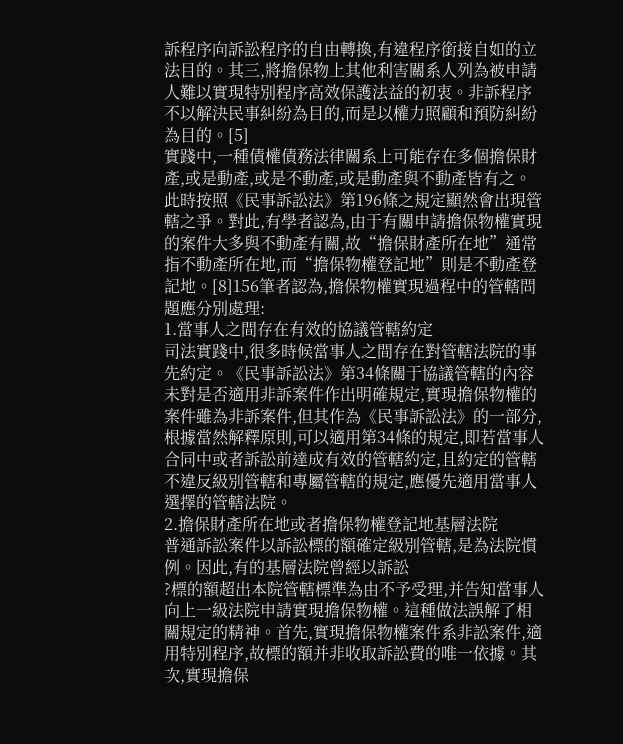訴程序向訴訟程序的自由轉換,有違程序銜接自如的立法目的。其三,將擔保物上其他利害關系人列為被申請人難以實現特別程序高效保護法益的初衷。非訴程序不以解決民事糾紛為目的,而是以權力照顧和預防糾紛為目的。[5]
實踐中,一種債權債務法律關系上可能存在多個擔保財產,或是動產,或是不動產,或是動產與不動產皆有之。此時按照《民事訴訟法》第196條之規定顯然會出現管轄之爭。對此,有學者認為,由于有關申請擔保物權實現的案件大多與不動產有關,故“擔保財產所在地”通常指不動產所在地,而“擔保物權登記地”則是不動產登記地。[8]156筆者認為,擔保物權實現過程中的管轄問題應分別處理:
1.當事人之間存在有效的協議管轄約定
司法實踐中,很多時候當事人之間存在對管轄法院的事先約定。《民事訴訟法》第34條關于協議管轄的內容未對是否適用非訴案件作出明確規定,實現擔保物權的案件雖為非訴案件,但其作為《民事訴訟法》的一部分,根據當然解釋原則,可以適用第34條的規定,即若當事人合同中或者訴訟前達成有效的管轄約定,且約定的管轄不違反級別管轄和專屬管轄的規定,應優先適用當事人選擇的管轄法院。
2.擔保財產所在地或者擔保物權登記地基層法院
普通訴訟案件以訴訟標的額確定級別管轄,是為法院慣例。因此,有的基層法院曾經以訴訟
?標的額超出本院管轄標準為由不予受理,并告知當事人向上一級法院申請實現擔保物權。這種做法誤解了相關規定的精神。首先,實現擔保物權案件系非訟案件,適用特別程序,故標的額并非收取訴訟費的唯一依據。其次,實現擔保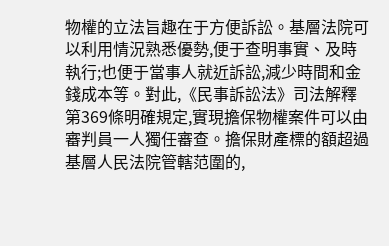物權的立法旨趣在于方便訴訟。基層法院可以利用情況熟悉優勢,便于查明事實、及時執行;也便于當事人就近訴訟,減少時間和金錢成本等。對此,《民事訴訟法》司法解釋第369條明確規定,實現擔保物權案件可以由審判員一人獨任審查。擔保財產標的額超過基層人民法院管轄范圍的,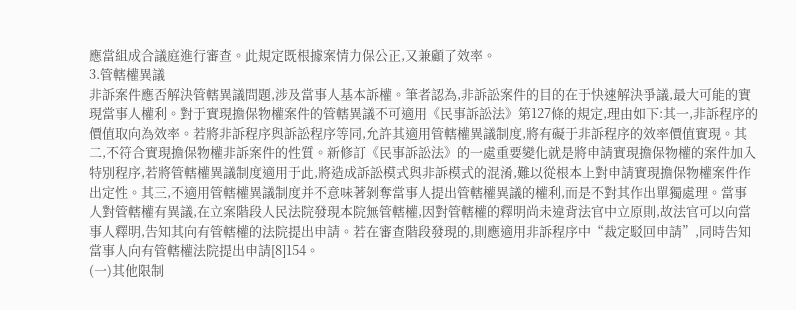應當組成合議庭進行審查。此規定既根據案情力保公正,又兼顧了效率。
3.管轄權異議
非訴案件應否解決管轄異議問題,涉及當事人基本訴權。筆者認為,非訴訟案件的目的在于快速解決爭議,最大可能的實現當事人權利。對于實現擔保物權案件的管轄異議不可適用《民事訴訟法》第127條的規定,理由如下:其一,非訴程序的價值取向為效率。若將非訴程序與訴訟程序等同,允許其適用管轄權異議制度,將有礙于非訴程序的效率價值實現。其二,不符合實現擔保物權非訴案件的性質。新修訂《民事訴訟法》的一處重要變化就是將申請實現擔保物權的案件加入特別程序,若將管轄權異議制度適用于此,將造成訴訟模式與非訴模式的混淆,難以從根本上對申請實現擔保物權案件作出定性。其三,不適用管轄權異議制度并不意味著剝奪當事人提出管轄權異議的權利,而是不對其作出單獨處理。當事人對管轄權有異議,在立案階段人民法院發現本院無管轄權,因對管轄權的釋明尚未違背法官中立原則,故法官可以向當事人釋明,告知其向有管轄權的法院提出申請。若在審查階段發現的,則應適用非訴程序中“裁定駁回申請”,同時告知當事人向有管轄權法院提出申請[8]154。
(一)其他限制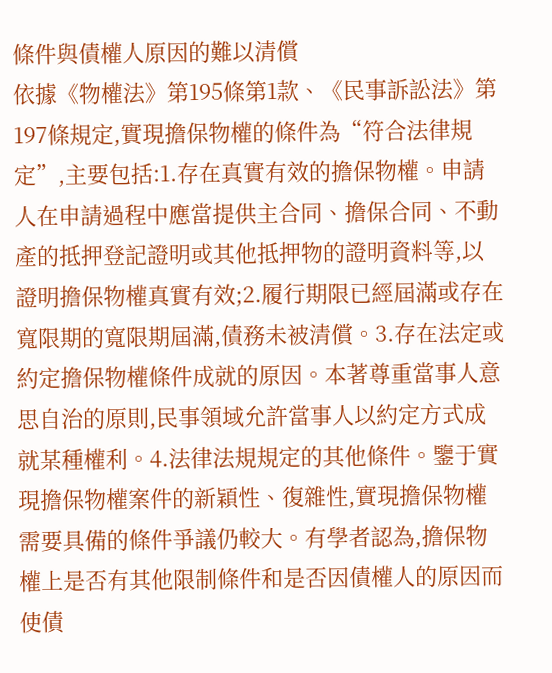條件與債權人原因的難以清償
依據《物權法》第195條第1款、《民事訴訟法》第197條規定,實現擔保物權的條件為“符合法律規定”,主要包括:1.存在真實有效的擔保物權。申請人在申請過程中應當提供主合同、擔保合同、不動產的抵押登記證明或其他抵押物的證明資料等,以證明擔保物權真實有效;2.履行期限已經屆滿或存在寬限期的寬限期屆滿,債務未被清償。3.存在法定或約定擔保物權條件成就的原因。本著尊重當事人意思自治的原則,民事領域允許當事人以約定方式成就某種權利。4.法律法規規定的其他條件。鑒于實現擔保物權案件的新穎性、復雜性,實現擔保物權需要具備的條件爭議仍較大。有學者認為,擔保物權上是否有其他限制條件和是否因債權人的原因而使債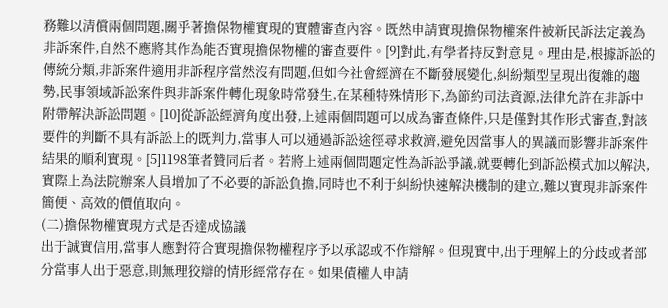務難以清償兩個問題,關乎著擔保物權實現的實體審查內容。既然申請實現擔保物權案件被新民訴法定義為非訴案件,自然不應將其作為能否實現擔保物權的審查要件。[9]對此,有學者持反對意見。理由是,根據訴訟的傳統分類,非訴案件適用非訴程序當然沒有問題,但如今社會經濟在不斷發展變化,糾紛類型呈現出復雜的趨勢,民事領域訴訟案件與非訴案件轉化現象時常發生,在某種特殊情形下,為節約司法資源,法律允許在非訴中附帶解決訴訟問題。[10]從訴訟經濟角度出發,上述兩個問題可以成為審查條件,只是僅對其作形式審查,對該要件的判斷不具有訴訟上的既判力,當事人可以通過訴訟途徑尋求救濟,避免因當事人的異議而影響非訴案件結果的順利實現。[5]1198筆者贊同后者。若將上述兩個問題定性為訴訟爭議,就要轉化到訴訟模式加以解決,實際上為法院辦案人員增加了不必要的訴訟負擔,同時也不利于糾紛快速解決機制的建立,難以實現非訴案件簡便、高效的價值取向。
(二)擔保物權實現方式是否達成協議
出于誠實信用,當事人應對符合實現擔保物權程序予以承認或不作辯解。但現實中,出于理解上的分歧或者部分當事人出于惡意,則無理狡辯的情形經常存在。如果債權人申請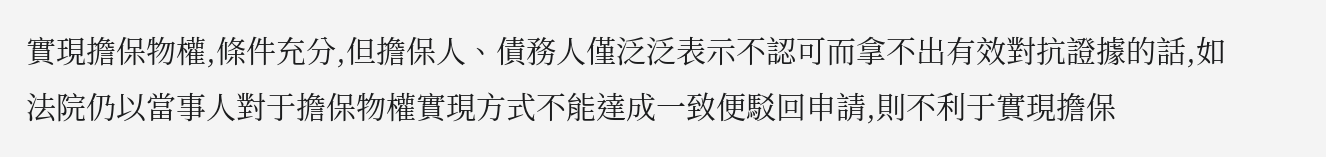實現擔保物權,條件充分,但擔保人、債務人僅泛泛表示不認可而拿不出有效對抗證據的話,如法院仍以當事人對于擔保物權實現方式不能達成一致便駁回申請,則不利于實現擔保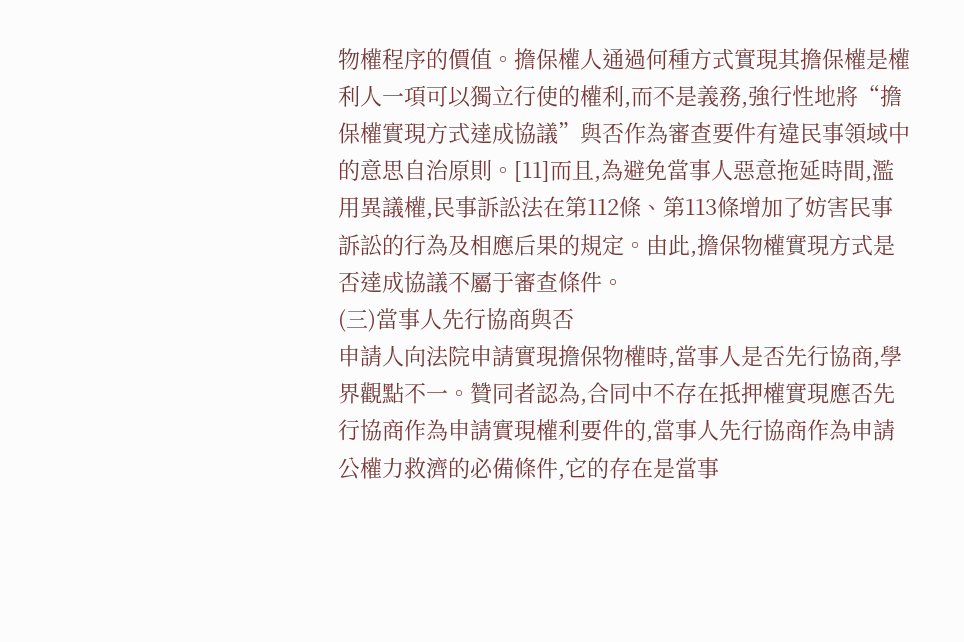物權程序的價值。擔保權人通過何種方式實現其擔保權是權利人一項可以獨立行使的權利,而不是義務,強行性地將“擔保權實現方式達成協議”與否作為審查要件有違民事領域中的意思自治原則。[11]而且,為避免當事人惡意拖延時間,濫用異議權,民事訴訟法在第112條、第113條增加了妨害民事訴訟的行為及相應后果的規定。由此,擔保物權實現方式是否達成協議不屬于審查條件。
(三)當事人先行協商與否
申請人向法院申請實現擔保物權時,當事人是否先行協商,學界觀點不一。贊同者認為,合同中不存在抵押權實現應否先行協商作為申請實現權利要件的,當事人先行協商作為申請公權力救濟的必備條件,它的存在是當事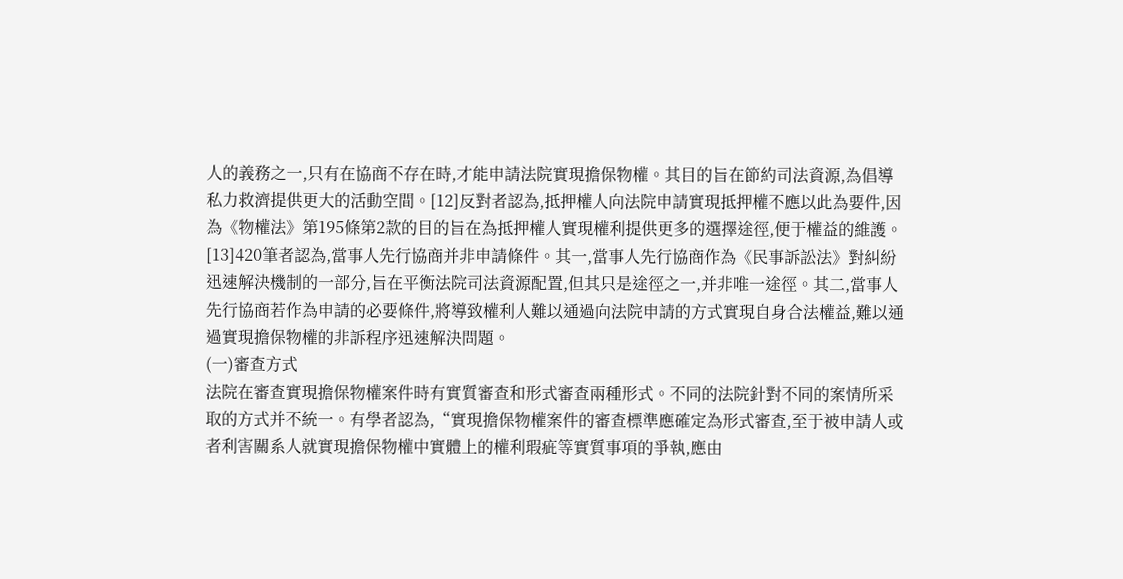人的義務之一,只有在協商不存在時,才能申請法院實現擔保物權。其目的旨在節約司法資源,為倡導私力救濟提供更大的活動空間。[12]反對者認為,抵押權人向法院申請實現抵押權不應以此為要件,因為《物權法》第195條第2款的目的旨在為抵押權人實現權利提供更多的選擇途徑,便于權益的維護。[13]420筆者認為,當事人先行協商并非申請條件。其一,當事人先行協商作為《民事訴訟法》對糾紛迅速解決機制的一部分,旨在平衡法院司法資源配置,但其只是途徑之一,并非唯一途徑。其二,當事人先行協商若作為申請的必要條件,將導致權利人難以通過向法院申請的方式實現自身合法權益,難以通過實現擔保物權的非訴程序迅速解決問題。
(一)審查方式
法院在審查實現擔保物權案件時有實質審查和形式審查兩種形式。不同的法院針對不同的案情所采取的方式并不統一。有學者認為,“實現擔保物權案件的審查標準應確定為形式審查,至于被申請人或者利害關系人就實現擔保物權中實體上的權利瑕疵等實質事項的爭執,應由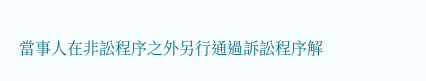當事人在非訟程序之外另行通過訴訟程序解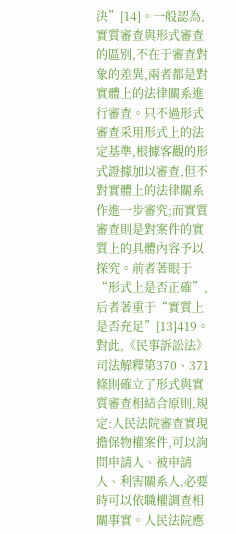決”[14]。一般認為,實質審查與形式審查的區別,不在于審查對象的差異,兩者都是對實體上的法律關系進行審查。只不過形式審查采用形式上的法定基準,根據客觀的形式證據加以審查,但不對實體上的法律關系作進一步審究;而實質審查則是對案件的實質上的具體內容予以探究。前者著眼于“形式上是否正確”,后者著重于“實質上是否充足”[13]419。對此,《民事訴訟法》司法解釋第370、371條則確立了形式與實質審查相結合原則,規定:人民法院審查實現擔保物權案件,可以詢問申請人、被申請人、利害關系人,必要時可以依職權調查相關事實。人民法院應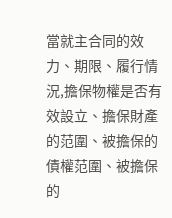當就主合同的效力、期限、履行情況,擔保物權是否有效設立、擔保財產的范圍、被擔保的債權范圍、被擔保的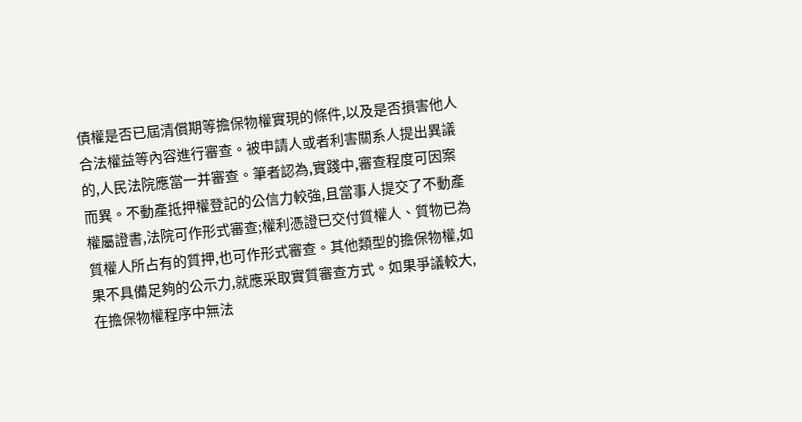債權是否已屆清償期等擔保物權實現的條件,以及是否損害他人合法權益等內容進行審查。被申請人或者利害關系人提出異議的,人民法院應當一并審查。筆者認為,實踐中,審查程度可因案而異。不動產抵押權登記的公信力較強,且當事人提交了不動產權屬證書,法院可作形式審查;權利憑證已交付質權人、質物已為質權人所占有的質押,也可作形式審查。其他類型的擔保物權,如果不具備足夠的公示力,就應采取實質審查方式。如果爭議較大,在擔保物權程序中無法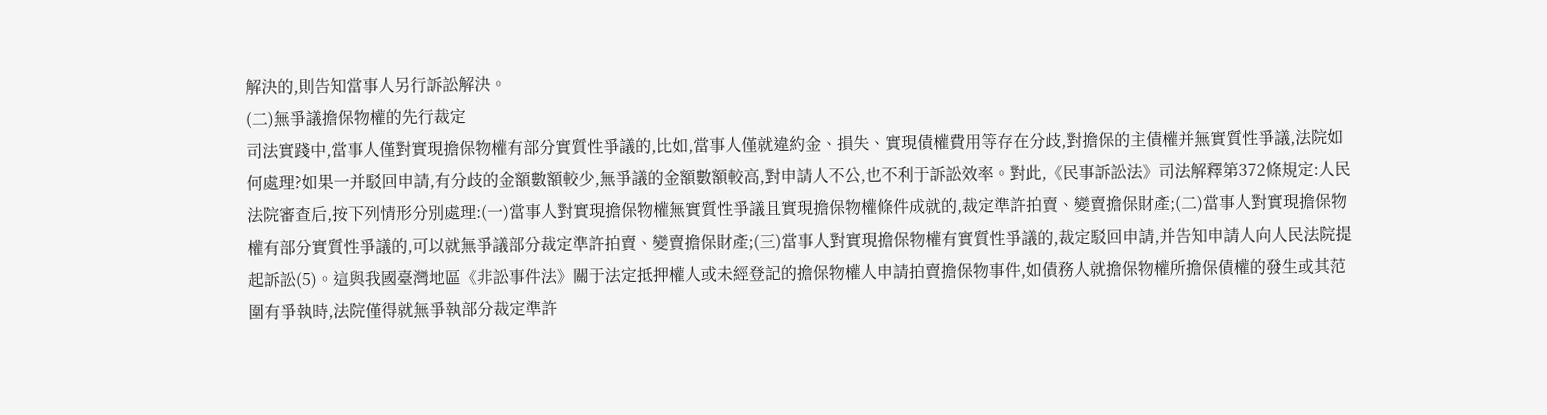解決的,則告知當事人另行訴訟解決。
(二)無爭議擔保物權的先行裁定
司法實踐中,當事人僅對實現擔保物權有部分實質性爭議的,比如,當事人僅就違約金、損失、實現債權費用等存在分歧,對擔保的主債權并無實質性爭議,法院如何處理?如果一并駁回申請,有分歧的金額數額較少,無爭議的金額數額較高,對申請人不公,也不利于訴訟效率。對此,《民事訴訟法》司法解釋第372條規定:人民法院審查后,按下列情形分別處理:(一)當事人對實現擔保物權無實質性爭議且實現擔保物權條件成就的,裁定準許拍賣、變賣擔保財產;(二)當事人對實現擔保物權有部分實質性爭議的,可以就無爭議部分裁定準許拍賣、變賣擔保財產;(三)當事人對實現擔保物權有實質性爭議的,裁定駁回申請,并告知申請人向人民法院提起訴訟(5)。這與我國臺灣地區《非訟事件法》關于法定抵押權人或未經登記的擔保物權人申請拍賣擔保物事件,如債務人就擔保物權所擔保債權的發生或其范圍有爭執時,法院僅得就無爭執部分裁定準許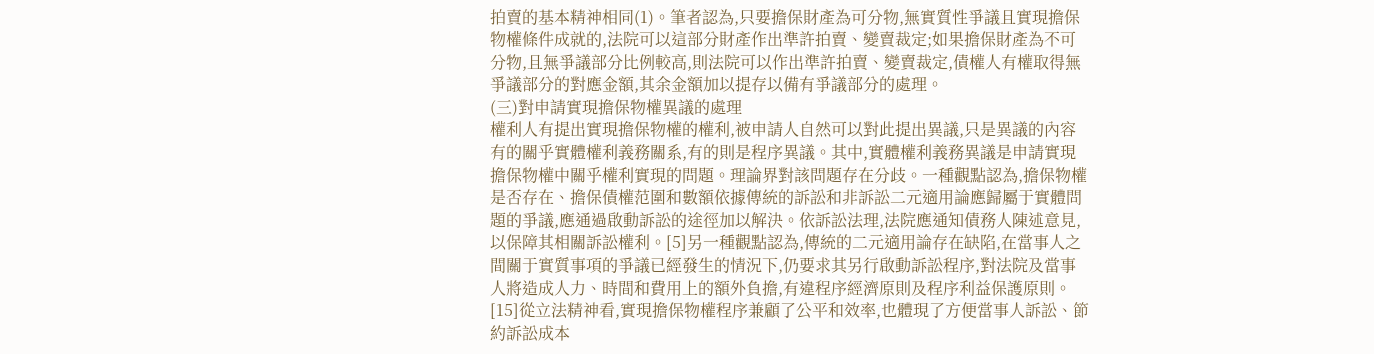拍賣的基本精神相同(1)。筆者認為,只要擔保財產為可分物,無實質性爭議且實現擔保物權條件成就的,法院可以這部分財產作出準許拍賣、變賣裁定;如果擔保財產為不可分物,且無爭議部分比例較高,則法院可以作出準許拍賣、變賣裁定,債權人有權取得無爭議部分的對應金額,其余金額加以提存以備有爭議部分的處理。
(三)對申請實現擔保物權異議的處理
權利人有提出實現擔保物權的權利,被申請人自然可以對此提出異議,只是異議的內容有的關乎實體權利義務關系,有的則是程序異議。其中,實體權利義務異議是申請實現擔保物權中關乎權利實現的問題。理論界對該問題存在分歧。一種觀點認為,擔保物權是否存在、擔保債權范圍和數額依據傳統的訴訟和非訴訟二元適用論應歸屬于實體問題的爭議,應通過啟動訴訟的途徑加以解決。依訴訟法理,法院應通知債務人陳述意見,以保障其相關訴訟權利。[5]另一種觀點認為,傳統的二元適用論存在缺陷,在當事人之間關于實質事項的爭議已經發生的情況下,仍要求其另行啟動訴訟程序,對法院及當事人將造成人力、時間和費用上的額外負擔,有違程序經濟原則及程序利益保護原則。[15]從立法精神看,實現擔保物權程序兼顧了公平和效率,也體現了方便當事人訴訟、節約訴訟成本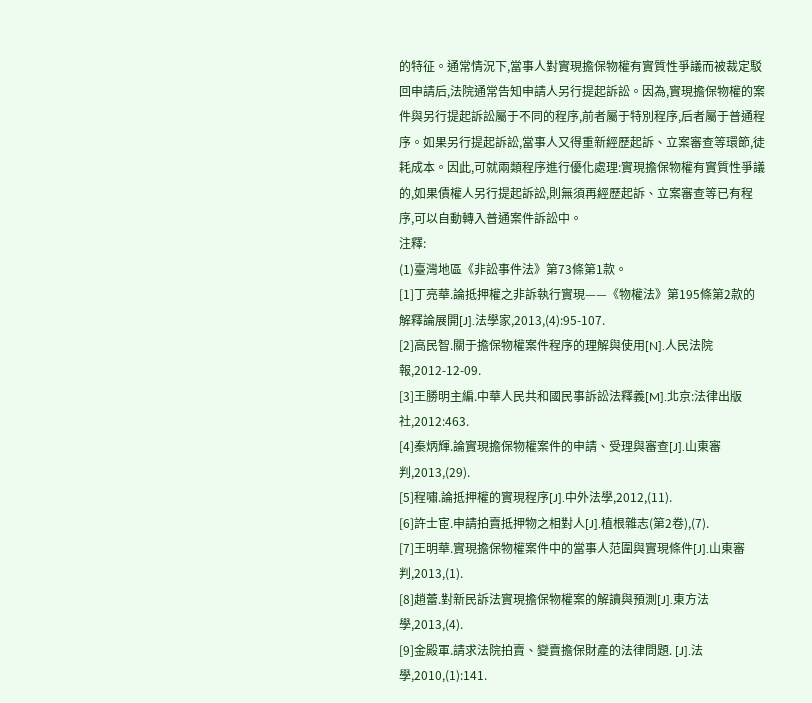的特征。通常情況下,當事人對實現擔保物權有實質性爭議而被裁定駁回申請后,法院通常告知申請人另行提起訴訟。因為,實現擔保物權的案件與另行提起訴訟屬于不同的程序,前者屬于特別程序,后者屬于普通程序。如果另行提起訴訟,當事人又得重新經歷起訴、立案審查等環節,徒耗成本。因此,可就兩類程序進行優化處理:實現擔保物權有實質性爭議的,如果債權人另行提起訴訟,則無須再經歷起訴、立案審查等已有程序,可以自動轉入普通案件訴訟中。
注釋:
(1)臺灣地區《非訟事件法》第73條第1款。
[1]丁亮華.論抵押權之非訴執行實現——《物權法》第195條第2款的解釋論展開[J].法學家,2013,(4):95-107.
[2]高民智.關于擔保物權案件程序的理解與使用[N].人民法院報,2012-12-09.
[3]王勝明主編.中華人民共和國民事訴訟法釋義[M].北京:法律出版社,2012:463.
[4]秦炳輝.論實現擔保物權案件的申請、受理與審查[J].山東審判,2013,(29).
[5]程嘯.論抵押權的實現程序[J].中外法學,2012,(11).
[6]許士宦.申請拍賣抵押物之相對人[J].植根雜志(第2卷),(7).
[7]王明華.實現擔保物權案件中的當事人范圍與實現條件[J].山東審判,2013,(1).
[8]趙蕾.對新民訴法實現擔保物權案的解讀與預測[J].東方法學,2013,(4).
[9]金殿軍.請求法院拍賣、變賣擔保財產的法律問題. [J].法學,2010,(1):141.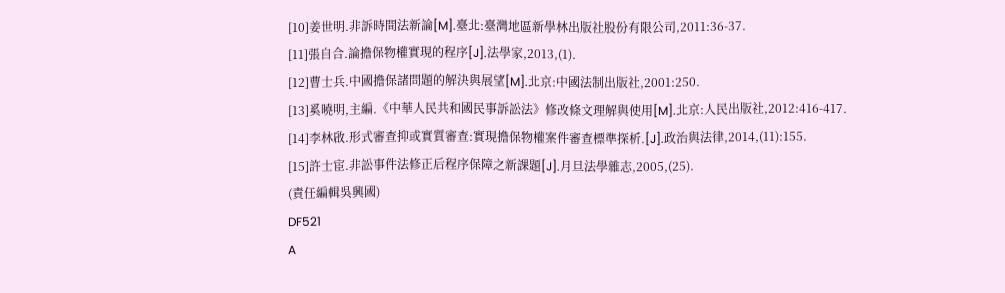[10]姜世明.非訴時間法新論[M].臺北:臺灣地區新學林出版社股份有限公司,2011:36-37.
[11]張自合.論擔保物權實現的程序[J].法學家,2013,(1).
[12]曹士兵.中國擔保諸問題的解決與展望[M].北京:中國法制出版社,2001:250.
[13]奚曉明,主編.《中華人民共和國民事訴訟法》修改條文理解與使用[M].北京:人民出版社,2012:416-417.
[14]李林啟.形式審查抑或實質審查:實現擔保物權案件審查標準探析.[J].政治與法律,2014,(11):155.
[15]許士宦.非訟事件法修正后程序保障之新課題[J].月旦法學雜志,2005,(25).
(責任編輯吳興國)
DF521
A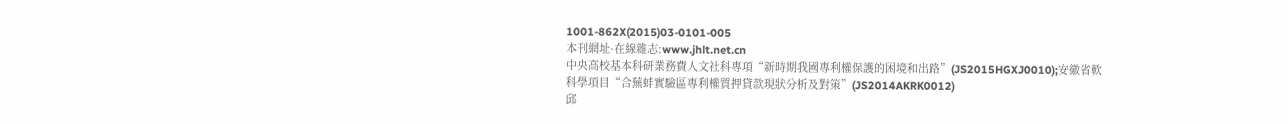1001-862X(2015)03-0101-005
本刊網址·在線雜志:www.jhlt.net.cn
中央高校基本科研業務費人文社科專項“新時期我國專利權保護的困境和出路”(JS2015HGXJ0010);安徽省軟科學項目“合蕪蚌實驗區專利權質押貸款現狀分析及對策”(JS2014AKRK0012)
邱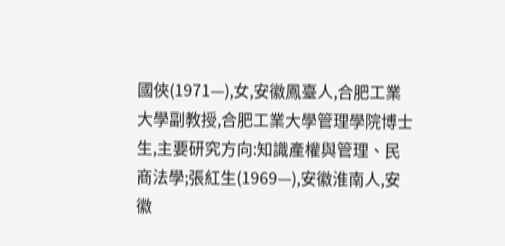國俠(1971—),女,安徽鳳臺人,合肥工業大學副教授,合肥工業大學管理學院博士生,主要研究方向:知識產權與管理、民商法學;張紅生(1969—),安徽淮南人,安徽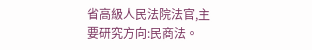省高級人民法院法官,主要研究方向:民商法。